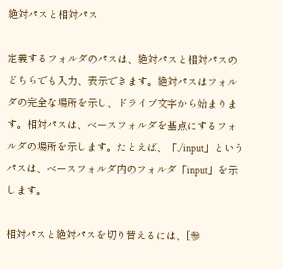絶対パスと相対パス

定義するフォルダのパスは、絶対パスと相対パスのどちらでも入力、表示できます。絶対パスはフォルダの完全な場所を示し、ドライブ文字から始まります。相対パスは、ベースフォルダを基点にするフォルダの場所を示します。たとえば、「./input」というパスは、ベースフォルダ内のフォルダ「input」を示します。

相対パスと絶対パスを切り替えるには、[参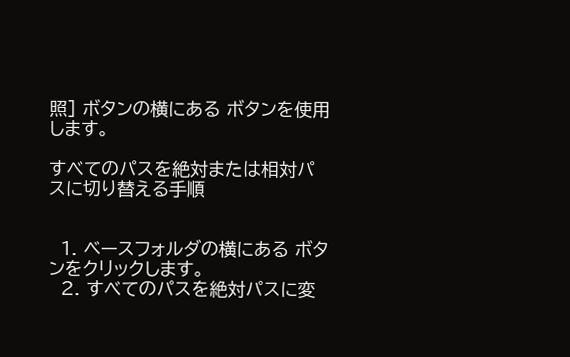照] ボタンの横にある ボタンを使用します。

すべてのパスを絶対または相対パスに切り替える手順


  1. ベースフォルダの横にある ボタンをクリックします。
  2. すべてのパスを絶対パスに変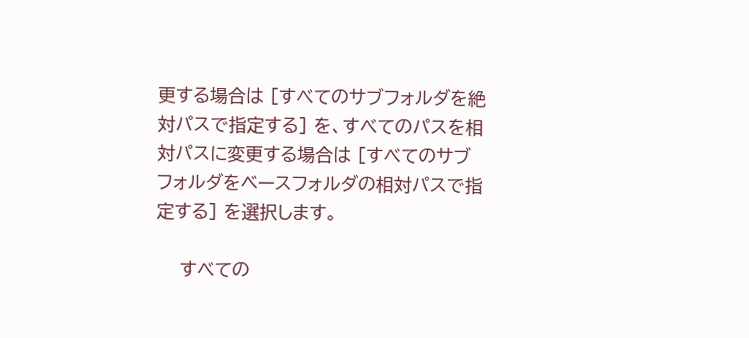更する場合は [すべてのサブフォルダを絶対パスで指定する] を、すべてのパスを相対パスに変更する場合は [すべてのサブフォルダをベースフォルダの相対パスで指定する] を選択します。

    すべての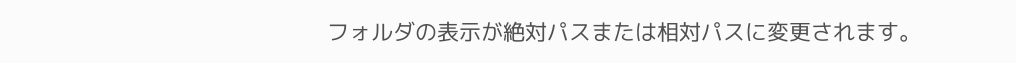フォルダの表示が絶対パスまたは相対パスに変更されます。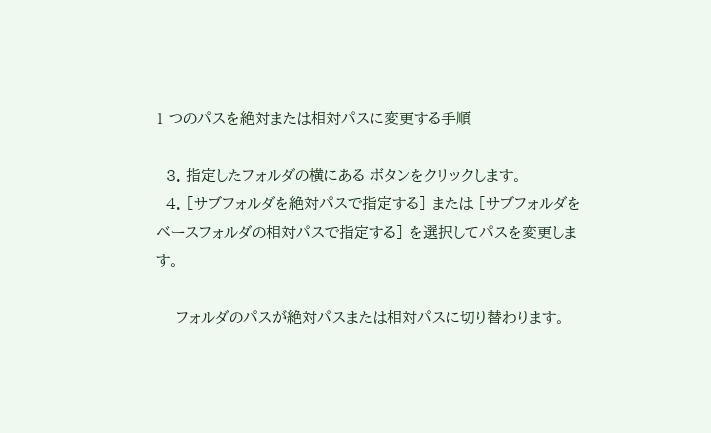1 つのパスを絶対または相対パスに変更する手順

  3. 指定したフォルダの横にある ボタンをクリックします。
  4. [サブフォルダを絶対パスで指定する] または [サブフォルダをベースフォルダの相対パスで指定する] を選択してパスを変更します。

    フォルダのパスが絶対パスまたは相対パスに切り替わります。